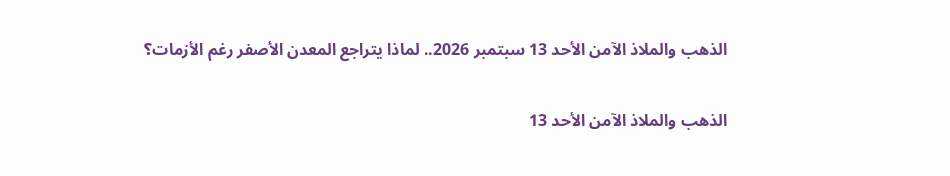الذهب والملاذ الآمن الأحد 13 سبتمبر 2026.. لماذا يتراجع المعدن الأصفر رغم الأزمات؟

الذهب والملاذ الآمن الأحد 13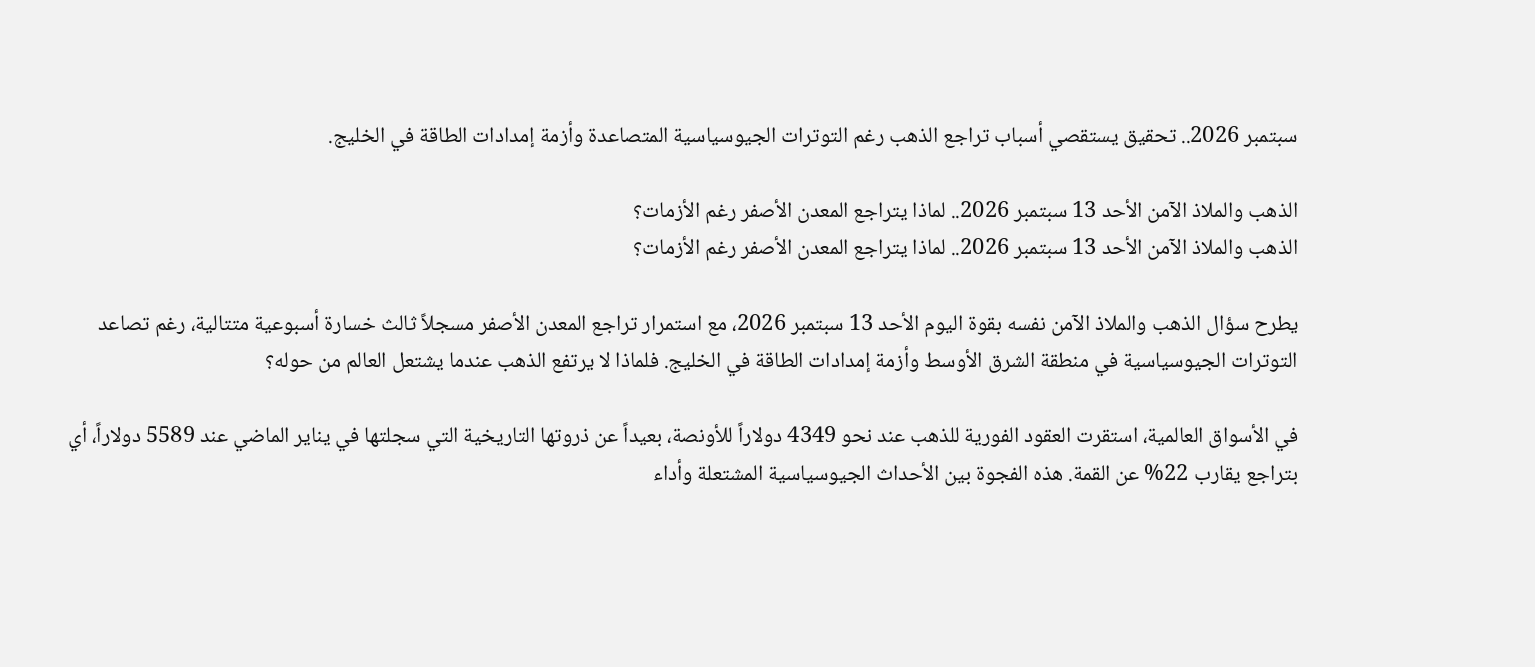سبتمبر 2026.. تحقيق يستقصي أسباب تراجع الذهب رغم التوترات الجيوسياسية المتصاعدة وأزمة إمدادات الطاقة في الخليج.

الذهب والملاذ الآمن الأحد 13 سبتمبر 2026.. لماذا يتراجع المعدن الأصفر رغم الأزمات؟
الذهب والملاذ الآمن الأحد 13 سبتمبر 2026.. لماذا يتراجع المعدن الأصفر رغم الأزمات؟

يطرح سؤال الذهب والملاذ الآمن نفسه بقوة اليوم الأحد 13 سبتمبر 2026، مع استمرار تراجع المعدن الأصفر مسجلاً ثالث خسارة أسبوعية متتالية، رغم تصاعد التوترات الجيوسياسية في منطقة الشرق الأوسط وأزمة إمدادات الطاقة في الخليج. فلماذا لا يرتفع الذهب عندما يشتعل العالم من حوله؟

في الأسواق العالمية، استقرت العقود الفورية للذهب عند نحو 4349 دولاراً للأونصة، بعيداً عن ذروتها التاريخية التي سجلتها في يناير الماضي عند 5589 دولاراً، أي بتراجع يقارب 22% عن القمة. هذه الفجوة بين الأحداث الجيوسياسية المشتعلة وأداء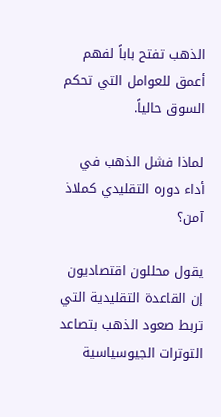الذهب تفتح باباً لفهم أعمق للعوامل التي تحكم السوق حالياً.

لماذا فشل الذهب في أداء دوره التقليدي كملاذ آمن؟

يقول محللون اقتصاديون إن القاعدة التقليدية التي تربط صعود الذهب بتصاعد التوترات الجيوسياسية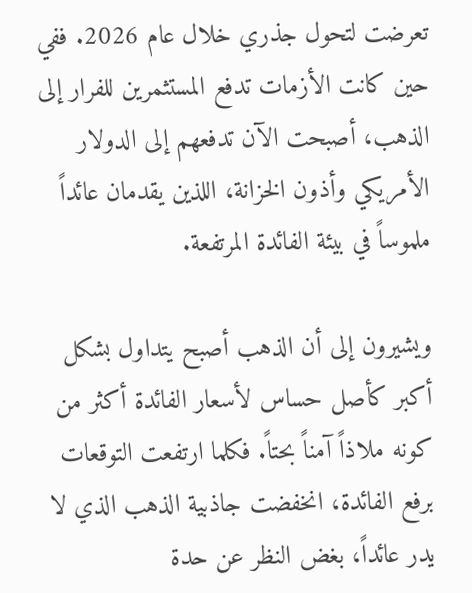تعرضت لتحول جذري خلال عام 2026. ففي حين كانت الأزمات تدفع المستثمرين للفرار إلى الذهب، أصبحت الآن تدفعهم إلى الدولار الأمريكي وأذون الخزانة، اللذين يقدمان عائداً ملموساً في بيئة الفائدة المرتفعة.

ويشيرون إلى أن الذهب أصبح يتداول بشكل أكبر كأصل حساس لأسعار الفائدة أكثر من كونه ملاذاً آمناً بحتاً. فكلما ارتفعت التوقعات برفع الفائدة، انخفضت جاذبية الذهب الذي لا يدر عائداً، بغض النظر عن حدة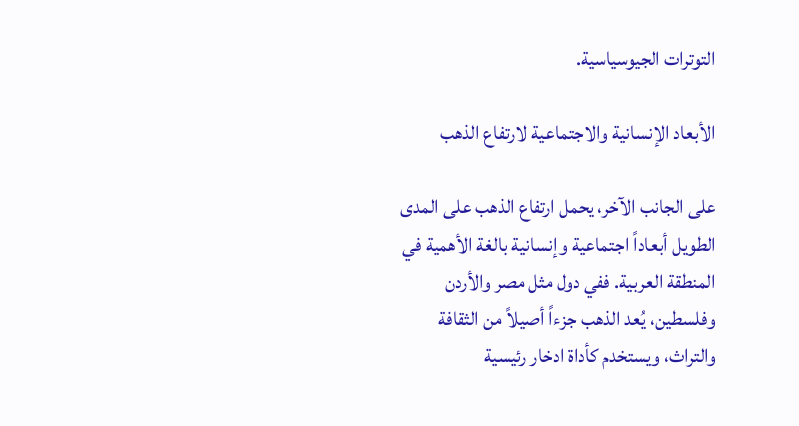التوترات الجيوسياسية.

الأبعاد الإنسانية والاجتماعية لارتفاع الذهب

على الجانب الآخر، يحمل ارتفاع الذهب على المدى الطويل أبعاداً اجتماعية وإنسانية بالغة الأهمية في المنطقة العربية. ففي دول مثل مصر والأردن وفلسطين، يُعد الذهب جزءاً أصيلاً من الثقافة والتراث، ويستخدم كأداة ادخار رئيسية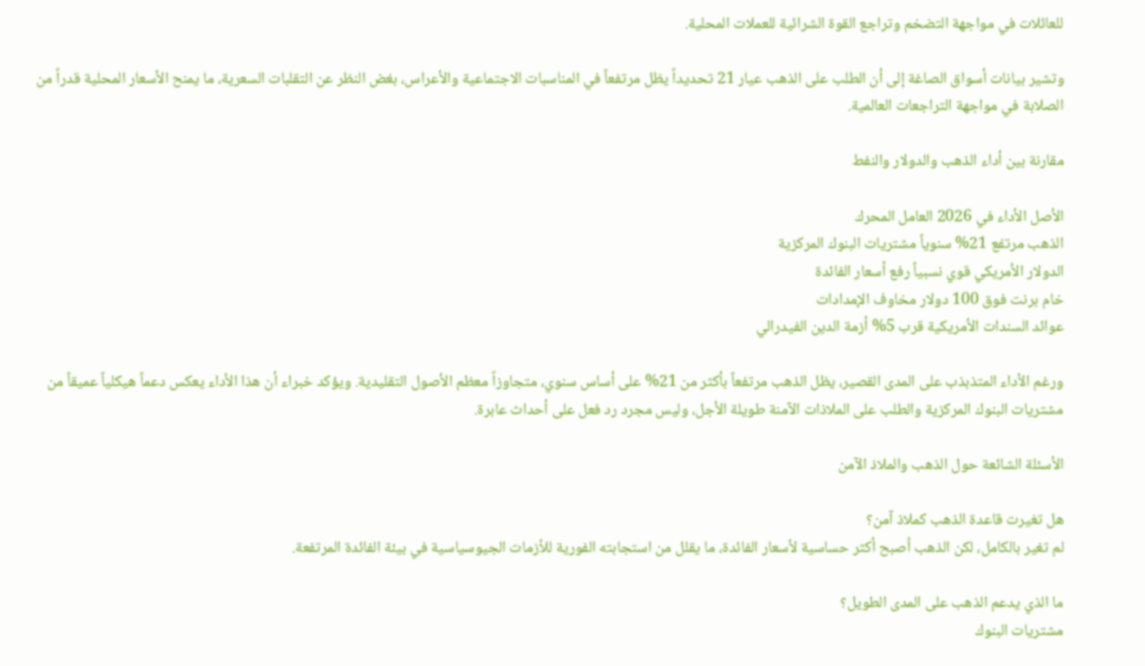للعائلات في مواجهة التضخم وتراجع القوة الشرائية للعملات المحلية.

وتشير بيانات أسواق الصاغة إلى أن الطلب على الذهب عيار 21 تحديداً يظل مرتفعاً في المناسبات الاجتماعية والأعراس، بغض النظر عن التقلبات السعرية، ما يمنح الأسعار المحلية قدراً من الصلابة في مواجهة التراجعات العالمية.

مقارنة بين أداء الذهب والدولار والنفط

الأصل الأداء في 2026 العامل المحرك
الذهب مرتفع 21% سنوياً مشتريات البنوك المركزية
الدولار الأمريكي قوي نسبياً رفع أسعار الفائدة
خام برنت فوق 100 دولار مخاوف الإمدادات
عوائد السندات الأمريكية قرب 5% أزمة الدين الفيدرالي

ورغم الأداء المتذبذب على المدى القصير، يظل الذهب مرتفعاً بأكثر من 21% على أساس سنوي، متجاوزاً معظم الأصول التقليدية. ويؤكد خبراء أن هذا الأداء يعكس دعماً هيكلياً عميقاً من مشتريات البنوك المركزية والطلب على الملاذات الآمنة طويلة الأجل، وليس مجرد رد فعل على أحداث عابرة.

الأسئلة الشائعة حول الذهب والملاذ الآمن

هل تغيرت قاعدة الذهب كملاذ آمن؟
لم تغير بالكامل، لكن الذهب أصبح أكثر حساسية لأسعار الفائدة، ما يقلل من استجابته الفورية للأزمات الجيوسياسية في بيئة الفائدة المرتفعة.

ما الذي يدعم الذهب على المدى الطويل؟
مشتريات البنوك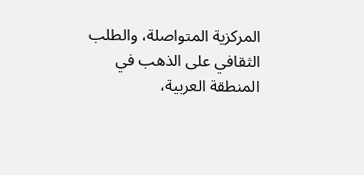المركزية المتواصلة، والطلب الثقافي على الذهب في المنطقة العربية،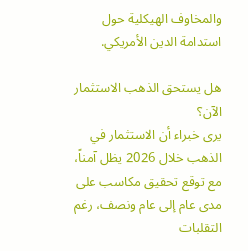والمخاوف الهيكلية حول استدامة الدين الأمريكي.

هل يستحق الذهب الاستثمار الآن؟
يرى خبراء أن الاستثمار في الذهب خلال 2026 يظل آمناً، مع توقع تحقيق مكاسب على مدى عام إلى عام ونصف، رغم التقلبات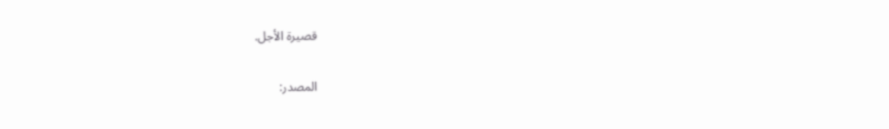قصيرة الأجل.

المصدر: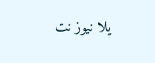يلا نيوز نت